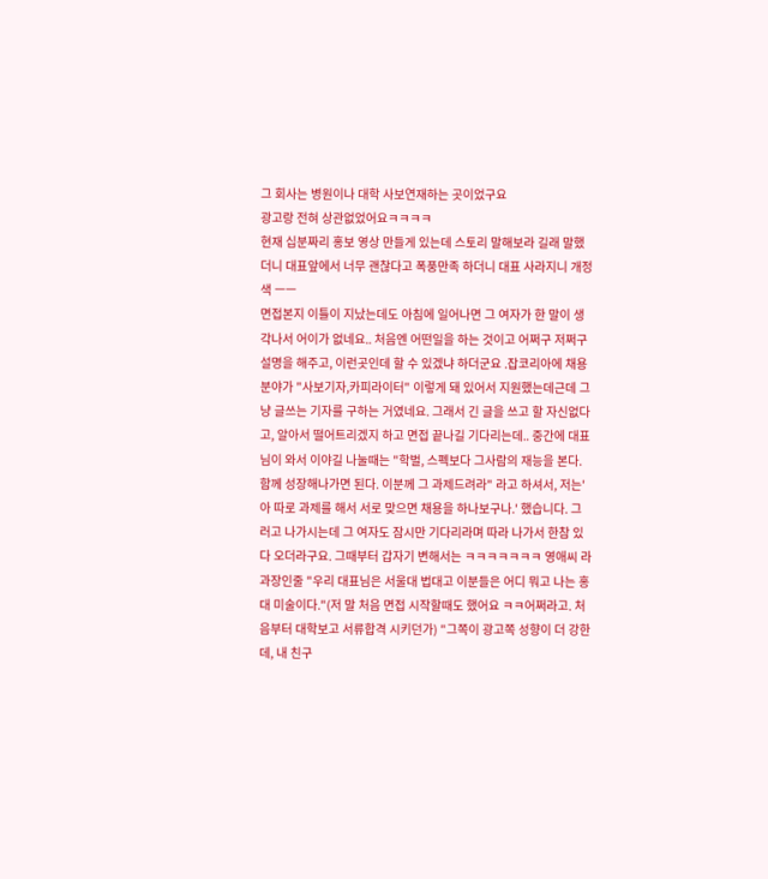그 회사는 병원이나 대학 사보연재하는 곳이었구요
광고랑 전혀 상관없었어요ㅋㅋㅋㅋ
현재 십분짜리 홍보 영상 만들게 있는데 스토리 말해보라 길래 말했더니 대표앞에서 너무 괜찮다고 폭풍만족 하더니 대표 사라지니 개정색 ㅡㅡ
면접본지 이틀이 지났는데도 아침에 일어나면 그 여자가 한 말이 생각나서 어이가 없네요.. 처음엔 어떤일을 하는 것이고 어쩌구 저쩌구 설명을 해주고, 이런곳인데 할 수 있겠냐 하더군요 .잡코리아에 채용분야가 "사보기자,카피라이터" 이렇게 돼 있어서 지원했는데근데 그냥 글쓰는 기자를 구하는 거였네요. 그래서 긴 글을 쓰고 할 자신없다고, 알아서 떨어트리겠지 하고 면접 끝나길 기다리는데.. 중간에 대표님이 와서 이야길 나눌때는 "학벌, 스펙보다 그사람의 재능을 본다. 함께 성장해나가면 된다. 이분께 그 과제드려라" 라고 하셔서, 저는' 아 따로 과제를 해서 서로 맞으면 채용을 하나보구나.' 했습니다. 그러고 나가시는데 그 여자도 잠시만 기다리라며 따라 나가서 한참 있다 오더라구요. 그때부터 갑자기 변해서는 ㅋㅋㅋㅋㅋㅋㅋ 영애씨 라과장인줄 "우리 대표님은 서울대 법대고 이분들은 어디 뭐고 나는 홍대 미술이다."(저 말 처음 면접 시작할때도 했어요 ㅋㅋ어쩌라고. 처음부터 대학보고 서류합격 시키던가) "그쪽이 광고쪽 성향이 더 강한데, 내 친구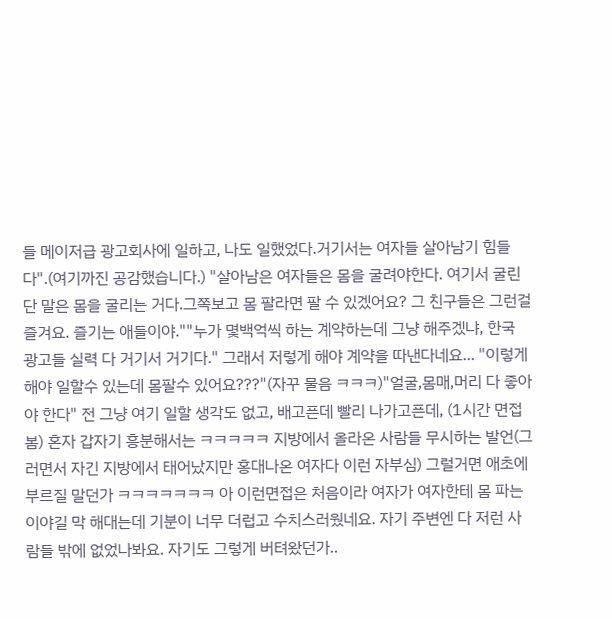들 메이저급 광고회사에 일하고, 나도 일했었다.거기서는 여자들 살아남기 힘들다".(여기까진 공감했습니다.) "살아남은 여자들은 몸을 굴려야한다. 여기서 굴린단 말은 몸을 굴리는 거다.그쪽보고 몸 팔라면 팔 수 있겠어요? 그 친구들은 그런걸 즐겨요. 즐기는 애들이야.""누가 몇백억씩 하는 계약하는데 그냥 해주겠냐, 한국 광고들 실력 다 거기서 거기다." 그래서 저렇게 해야 계약을 따낸다네요... "이렇게 해야 일할수 있는데 몸팔수 있어요???"(자꾸 물음 ㅋㅋㅋ)"얼굴,몸매,머리 다 좋아야 한다" 전 그냥 여기 일할 생각도 없고, 배고픈데 빨리 나가고픈데, (1시간 면접봄) 혼자 갑자기 흥분해서는 ㅋㅋㅋㅋㅋ 지방에서 올라온 사람들 무시하는 발언(그러면서 자긴 지방에서 태어났지만 홍대나온 여자다 이런 자부심) 그럴거면 애초에 부르질 말던가 ㅋㅋㅋㅋㅋㅋㅋ 아 이런면접은 처음이라 여자가 여자한테 몸 파는 이야길 막 해대는데 기분이 너무 더럽고 수치스러웠네요. 자기 주변엔 다 저런 사람들 밖에 없었나봐요. 자기도 그렇게 버텨왔던가..